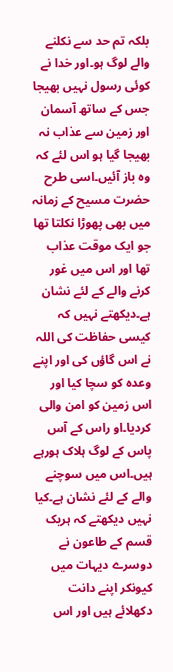بلکہ تم حد سے نکلنے والے لوگ ہو۔اور خدا نے کوئی رسول نہیں بھیجا جس کے ساتھ آسمان اور زمین سے عذاب نہ بھیجا گیا ہو اس لئے کہ وہ باز آئیں۔اسی طرح حضرت مسیح کے زمانہ میں بھی پھوڑا نکلتا تھا جو ایک موقت عذاب تھا اور اس میں غور کرنے والے کے لئے نشان ہے۔دیکھتے نہیں کہ کیسی حفاظت کی اللہ نے اس گاؤں کی اور اپنے وعدہ کو سچا کیا اور اس زمین کو امن والی کردیا۔او راس کے آس پاس کے لوگ ہلاک ہورہے ہیں۔اس میں سوچنے والے کے لئے نشان ہے۔کیا نہیں دیکھتے کہ ہریک قسم کے طاعون نے دوسرے دیہات میں کیونکر اپنے دانت دکھلائے ہیں اور اس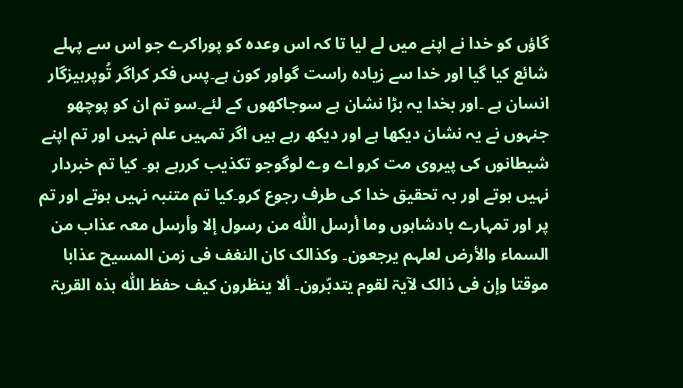گاؤں کو خدا نے اپنے میں لے لیا تا کہ اس وعدہ کو پوراکرے جو اس سے پہلے شائع کیا گیا اور خدا سے زیادہ راست گواور کون ہے۔پس فکر کراگر تُوپرہیزگار انسان ہے ۔اور بخدا یہ بڑا نشان ہے سوجاکھوں کے لئے۔سو تم ان کو پوچھو جنہوں نے یہ نشان دیکھا ہے اور دیکھ رہے ہیں اگر تمہیں علم نہیں اور تم اپنے شیطانوں کی پیروی مت کرو اے وے لوگوجو تکذیب کررہے ہو۔ کیا تم خبردار نہیں ہوتے اور بہ تحقیق خدا کی طرف رجوع کرو۔کیا تم متنبہ نہیں ہوتے اور تم پر اور تمہارے بادشاہوں وما أرسل اللّٰہ من رسول إلا وأرسل معہ عذاب من السماء والأرض لعلہم یرجعون۔ وکذالک کان النغف فی زمن المسیح عذابا موقتا وإن فی ذالک لآیۃ لقوم یتدبّرون۔ ألا ینظرون کیف حفظ اللّٰہ ہذہ القریۃ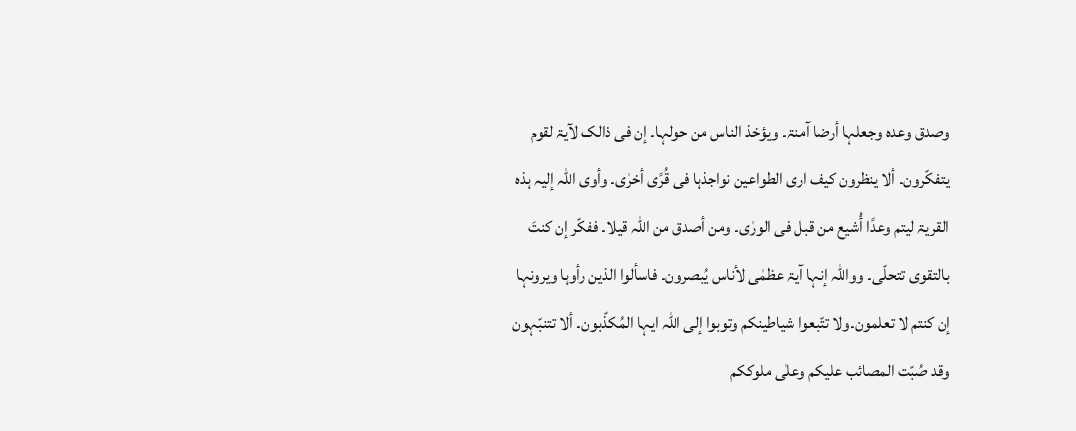وصدق وعدہ وجعلہا أرضا آمنۃ۔ ویؤخذ الناس من حولہا۔ إن فی ذالک لآیۃ لقوم یتفکّرون۔ ألا ینظرون کیف اری الطواعین نواجذہا فی قُرًی أخرٰی۔ وأوی اللّٰہ إلیہ ہذہ القریۃ لیتم وعدًا أُشیع من قبل فی الورٰی۔ ومن أصدق من اللّٰہ قیلا۔ ففکّر إن کنتَ بالتقوی تتحلّی۔ وواللّٰہ إنہا آیۃ عظمٰی لأناس یُبصرون۔ فاسألوا الذین رأوہا ویرونہا إن کنتم لا تعلمون۔ولا تتّبعوا شیاطینکم وتوبوا إلی اللّٰہ ایہا المُکذّبون۔ ألا تتنبّہون وقد صُبّت المصائب علیکم وعلٰی ملوککم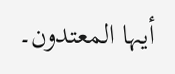أیہا المعتدون۔